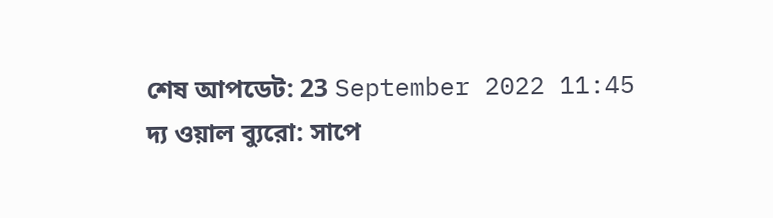শেষ আপডেট: 23 September 2022 11:45
দ্য ওয়াল ব্যুরো: সাপে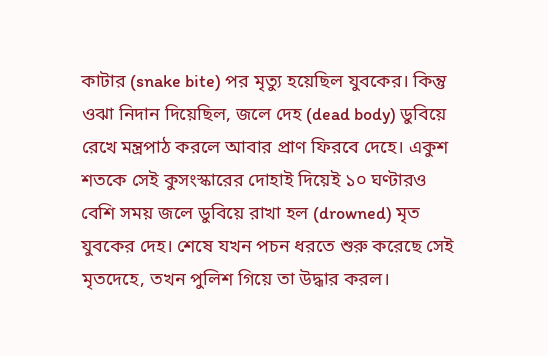কাটার (snake bite) পর মৃত্যু হয়েছিল যুবকের। কিন্তু ওঝা নিদান দিয়েছিল, জলে দেহ (dead body) ডুবিয়ে রেখে মন্ত্রপাঠ করলে আবার প্রাণ ফিরবে দেহে। একুশ শতকে সেই কুসংস্কারের দোহাই দিয়েই ১০ ঘণ্টারও বেশি সময় জলে ডুবিয়ে রাখা হল (drowned) মৃত যুবকের দেহ। শেষে যখন পচন ধরতে শুরু করেছে সেই মৃতদেহে, তখন পুলিশ গিয়ে তা উদ্ধার করল।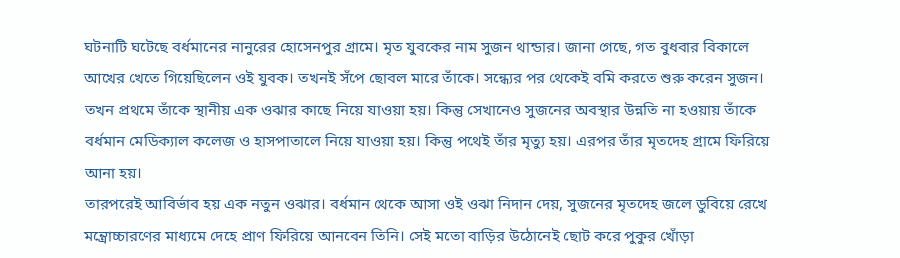ঘটনাটি ঘটেছে বর্ধমানের নানুরের হোসেনপুর গ্রামে। মৃত যুবকের নাম সুজন থান্ডার। জানা গেছে, গত বুধবার বিকালে আখের খেতে গিয়েছিলেন ওই যুবক। তখনই সঁপে ছোবল মারে তাঁকে। সন্ধ্যের পর থেকেই বমি করতে শুরু করেন সুজন। তখন প্রথমে তাঁকে স্থানীয় এক ওঝার কাছে নিয়ে যাওয়া হয়। কিন্তু সেখানেও সুজনের অবস্থার উন্নতি না হওয়ায় তাঁকে বর্ধমান মেডিক্যাল কলেজ ও হাসপাতালে নিয়ে যাওয়া হয়। কিন্তু পথেই তাঁর মৃত্যু হয়। এরপর তাঁর মৃতদেহ গ্রামে ফিরিয়ে আনা হয়।
তারপরেই আবির্ভাব হয় এক নতুন ওঝার। বর্ধমান থেকে আসা ওই ওঝা নিদান দেয়, সুজনের মৃতদেহ জলে ডুবিয়ে রেখে মন্ত্রোচ্চারণের মাধ্যমে দেহে প্রাণ ফিরিয়ে আনবেন তিনি। সেই মতো বাড়ির উঠোনেই ছোট করে পুকুর খোঁড়া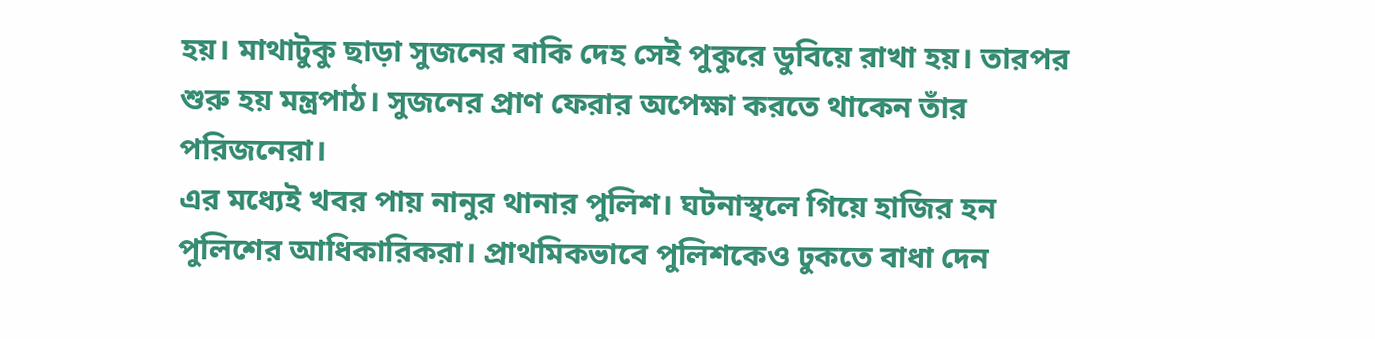হয়। মাথাটুকু ছাড়া সুজনের বাকি দেহ সেই পুকুরে ডুবিয়ে রাখা হয়। তারপর শুরু হয় মন্ত্রপাঠ। সুজনের প্রাণ ফেরার অপেক্ষা করতে থাকেন তাঁর পরিজনেরা।
এর মধ্যেই খবর পায় নানুর থানার পুলিশ। ঘটনাস্থলে গিয়ে হাজির হন পুলিশের আধিকারিকরা। প্রাথমিকভাবে পুলিশকেও ঢুকতে বাধা দেন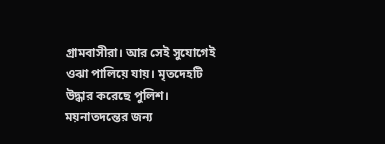গ্রামবাসীরা। আর সেই সুযোগেই ওঝা পালিয়ে যায়। মৃতদেহটি উদ্ধার করেছে পুলিশ। ময়নাতদন্তের জন্য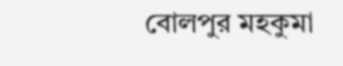বোলপুর মহকুমা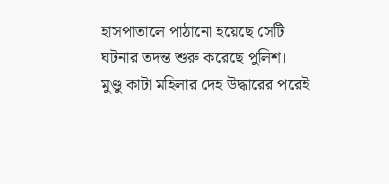হাসপাতালে পাঠানো হয়েছে সেটি ঘটনার তদন্ত শুরু করেছে পুলিশ।
মুণ্ডু কাটা মহিলার দেহ উদ্ধারের পরেই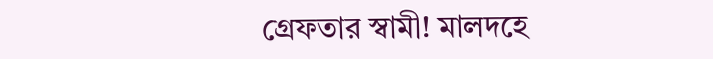গ্রেফতার স্বামী! মালদহে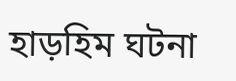হাড়হিম ঘটনা